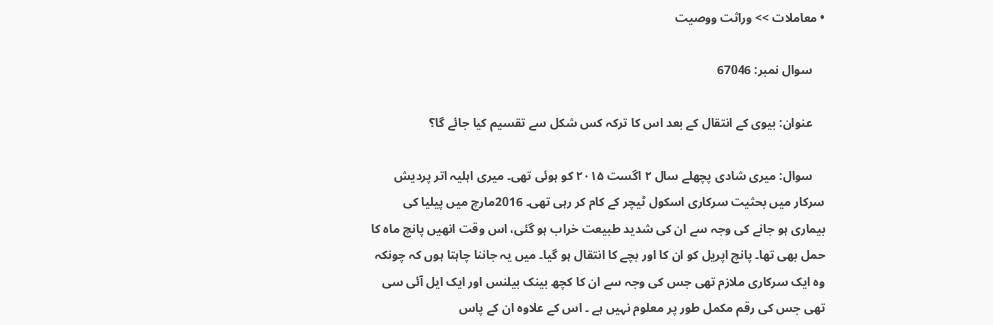• معاملات >> وراثت ووصیت

    سوال نمبر: 67046

    عنوان: بیوی کے انتقال کے بعد اس کا ترکہ کس شکل سے تقسیم کیا جائے گا؟

    سوال: میری شادی پچھلے سال ۲ اگست ۲۰۱۵ کو ہوئی تھی۔ میری اہلیہ اتر پردیش سرکار میں بحثیت سرکاری اسکول ٹیچر کے کام کر رہی تھی۔ 2016مارچ میں پیلیا کی بیماری ہو جانے کی وجہ سے ان کی شدید طبیعت خراب ہو گئی، اس وقت انھیں پانچ ماہ کا حمل بھی تھا۔ پانچ اپریل کو ان کا اور بچے کا انتقال ہو گیا۔ میں یہ جاننا چاہتا ہوں کہ چونکہ وہ ایک سرکاری ملازم تھی جس کی وجہ سے ان کا کچھ بینک بیلنس اور ایک ایل آئی سی تھی جس کی رقم مکمل طور پر معلوم نہیں ہے ۔ اس کے علاوہ ان کے پاس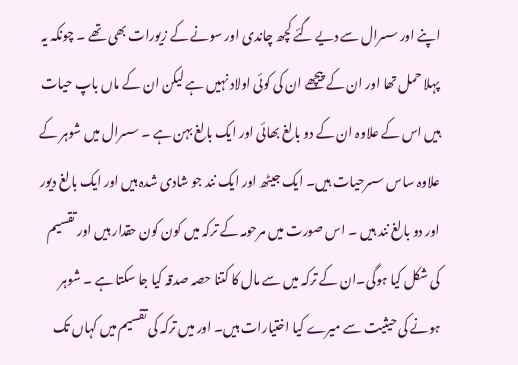اپنے اور سسرال سے دیے گئے کچھ چاندی اور سونے کے زیورات بھی تھے ۔ چونکہ یہ پہلا حمل تھا اور ان کے پیچھے ان کی کوئی اولاد نہیں ہے لیکن ان کے ماں باپ حیات ہیں اس کے علاوہ ان کے دو بالغ بھائی اور ایک بالغ بہن ہے ۔ سسرال میں شوہر کے علاوہ ساس سسرحیات ہیں۔ ایک جیٹھ اور ایک نند جو شادی شدہ ہیں اور ایک بالغ دیور اور دو بالغ نند ہیں ۔ اس صورت میں مرحومہ کے ترکہ میں کون کون حقدار ہیں اور تقسیم کی شکل کیا ہوگی۔ان کے ترکہ میں سے مال کا کتنا حصہ صدقہ کیا جا سکتا ہے ۔ شوہر ہونے کی حیثیت سے میرے کیا اختیارات ہیں۔ اور میں ترکہ کی تقسیم میں کہاں تک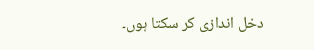دخل اندازی کر سکتا ہوں۔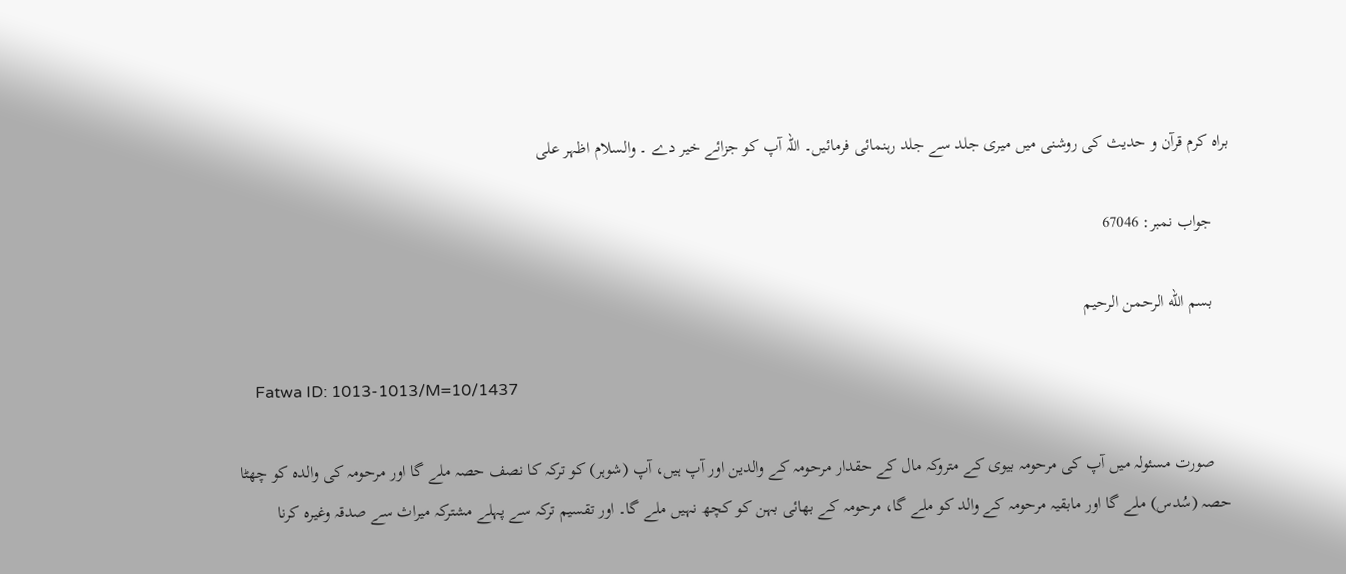براہ کرم قرآن و حدیث کی روشنی میں میری جلد سے جلد رہنمائی فرمائیں۔ اللہ آپ کو جزائے خیر دے ۔ والسلام اظہر علی

    جواب نمبر: 67046

    بسم الله الرحمن الرحيم

    Fatwa ID: 1013-1013/M=10/1437

    صورت مسئولہ میں آپ کی مرحومہ بیوی کے متروکہ مال کے حقدار مرحومہ کے والدین اور آپ ہیں، آپ (شوہر) کو ترکہ کا نصف حصہ ملے گا اور مرحومہ کی والدہ کو چھٹا حصہ (سُدس) ملے گا اور مابقیہ مرحومہ کے والد کو ملے گا، مرحومہ کے بھائی بہن کو کچھ نہیں ملے گا۔ اور تقسیم ترکہ سے پہلے مشترکہ میراث سے صدقہ وغیرہ کرنا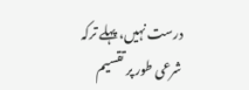درست نہیں، پہلے ترکہ شرعی طور پر تقسیم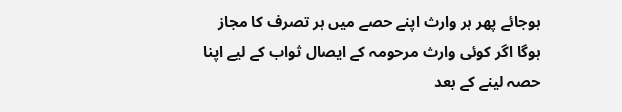ہوجائے پھر ہر وارث اپنے حصے میں ہر تصرف کا مجاز ہوگا اگر کوئی وارث مرحومہ کے ایصال ثواب کے لیے اپنا حصہ لینے کے بعد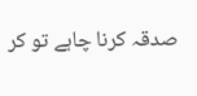صدقہ کرنا چاہے تو کر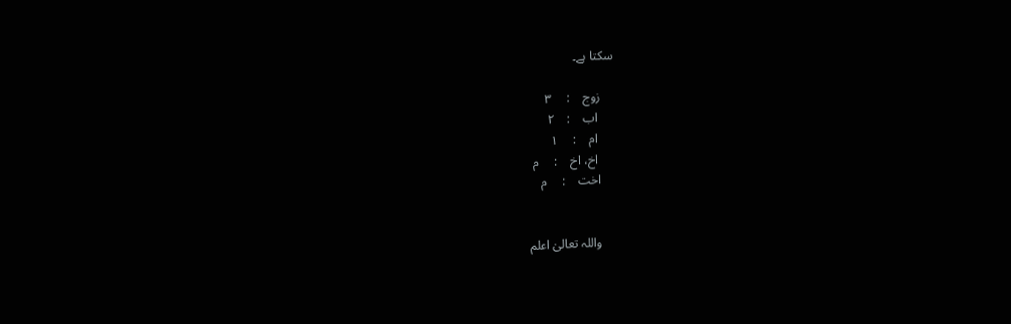سکتا ہے۔

    زوج    :     ۳
     اب    :    ۲
     ام    :     ۱
     اخ، اخ    :     م
    اخت    :     م


    واللہ تعالیٰ اعلم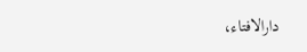دارالافتاء،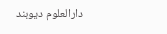دارالعلوم دیوبند